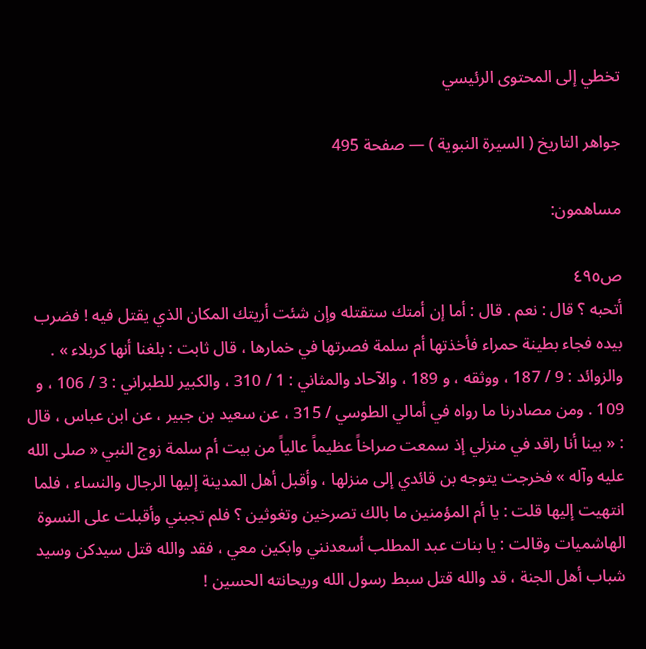تخطي إلى المحتوى الرئيسي

جواهر التاريخ ( السيرة النبوية ) — صفحة 495

مساهمون:

ص٤٩٥
أتحبه ؟ قال : نعم . قال : أما إن أمتك ستقتله وإن شئت أريتك المكان الذي يقتل فيه ! فضرب بيده فجاء بطينة حمراء فأخذتها أم سلمة فصرتها في خمارها ، قال ثابت : بلغنا أنها كربلاء » . والزوائد : 9 / 187 ، ووثقه ، و 189 ، والآحاد والمثاني : 1 / 310 ، والكبير للطبراني : 3 / 106 ، و 109 . ومن مصادرنا ما رواه في أمالي الطوسي / 315 ، عن سعيد بن جبير ، عن ابن عباس ، قال : « بينا أنا راقد في منزلي إذ سمعت صراخاً عظيماً عالياً من بيت أم سلمة زوج النبي « صلى الله عليه وآله » فخرجت يتوجه بن قائدي إلى منزلها ، وأقبل أهل المدينة إليها الرجال والنساء ، فلما انتهيت إليها قلت : يا أم المؤمنين ما بالك تصرخين وتغوثين ؟ فلم تجبني وأقبلت على النسوة الهاشميات وقالت : يا بنات عبد المطلب أسعدنني وابكين معي ، فقد والله قتل سيدكن وسيد شباب أهل الجنة ، قد والله قتل سبط رسول الله وريحانته الحسين !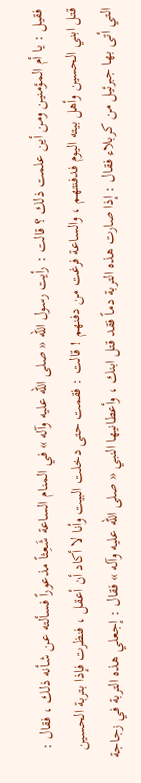فقيل : يا أم المؤمنين ومن أين علمت ذلك ؟ قالت : رأيت رسول الله « صلى الله عليه وآله » في المنام الساعة شَعِثاً مذعوراً فسألته عن شأنه ذلك ، فقال : قتل ابني الحسين وأهل بيته اليوم فدفنتهم ، والساعة فرغت من دفنهم ! قالت : فقمت حتى دخلت البيت وأنا لا أكاد أن أعقل ، فنظرت فإذا بتربة الحسين التي أتى بها جبرئيل من كربلاء فقال : إذا صارت هذه التربة دماً فقد قتل ابنك ، وأعطانيها النبي « صلى الله عليه وآله » فقال : إجعلي هذه التربة في زجاجة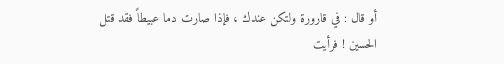أو قال : في قارورة ولتكن عندك ، فإذا صارت دما عبيطاً فقد قتل الحسين ! فرأيت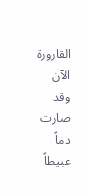القارورة الآن وقد صارت دماً عبيطاً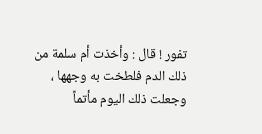تفور ! قال : وأخذت أم سلمة من ذلك الدم فلطخت به وجهها ، وجعلت ذلك اليوم مأتماً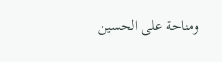ومناحة على الحسين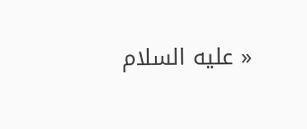« عليه السلام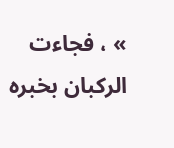» ، فجاءت الركبان بخبره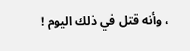، وأنه قتل في ذلك اليوم !